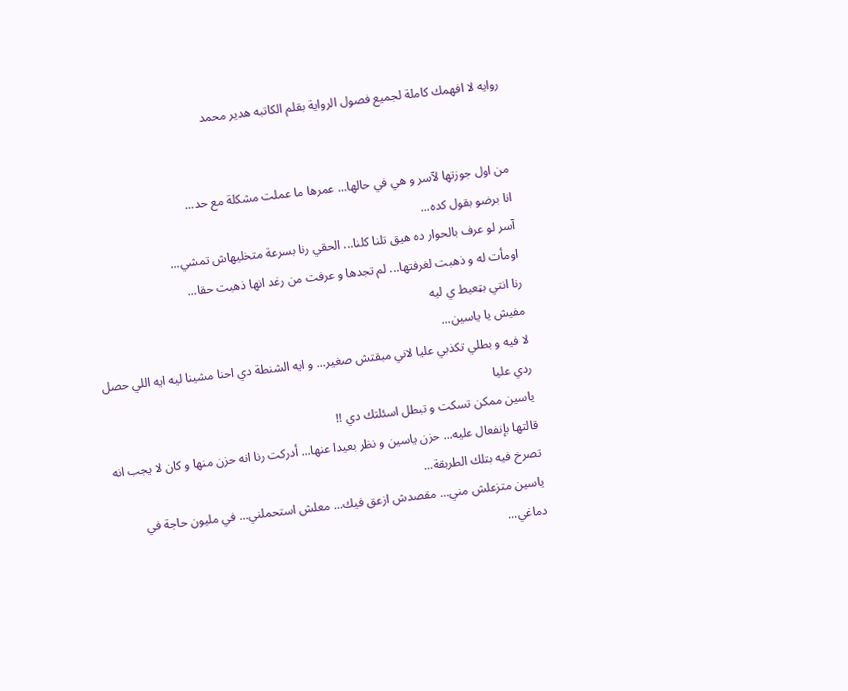روايه لا افهمك كاملة لجميع فصول الرواية بقلم الكاتبه هدير محمد


من اول جوزتها لآسر و هي في حالها... عمرها ما عملت مشكلة مع حد...
انا برضو بقول كده...
آسر لو عرف بالحوار ده هيق تلنا كلنا... الحقي رنا بسرعة متخليهاش تمشي...
اومأت له و ذهبت لغرفتها... لم تجدها و عرفت من رغد انها ذهبت حقا...
رنا انتي بټعيط ي ليه
مفيش يا ياسين...
لا فيه و بطلي تكذبي عليا لاني مبقتش صغير... و ايه الشنطة دي احنا مشينا ليه ايه اللي حصل ردي عليا
ياسين ممكن تسكت و تبطل اسئلتك دي !!
قالتها بإنفعال عليه... حزن ياسين و نظر بعيدا عنها... أدركت رنا انه حزن منها و كان لا يجب انه تصرخ فيه بتلك الطربقة...
ياسين متزعلش مني... مقصدش ازعق فيك... معلش استحملني... في مليون حاجة في دماغي...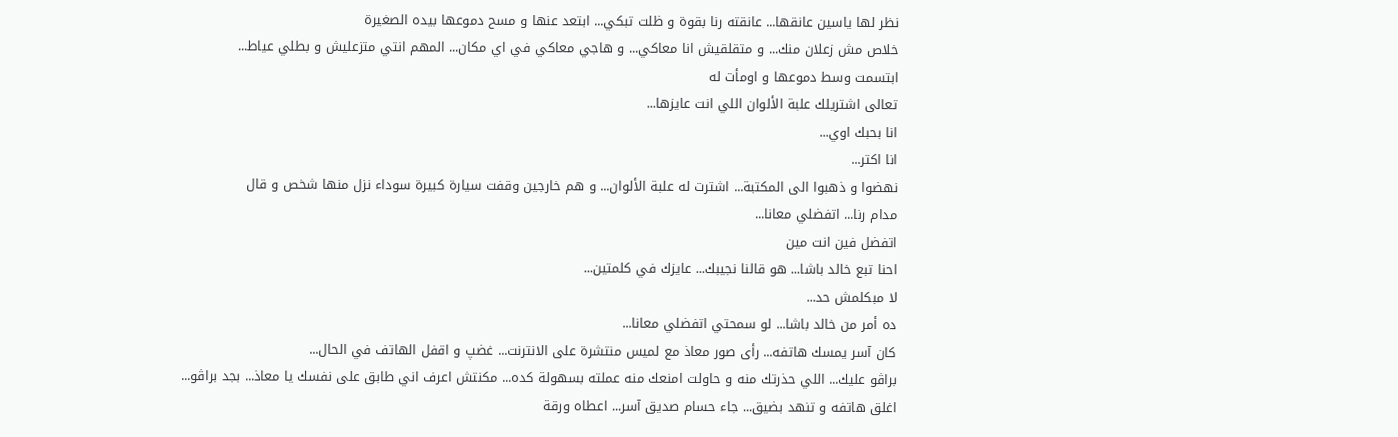نظر لها ياسين عانقها... عانقته رنا بقوة و ظلت تبكي... ابتعد عنها و مسح دموعها بيده الصغيرة
خلاص مش زعلان منك... و متقلقيش انا معاكي... و هاجي معاكي في اي مكان... المهم انتي متزعليش و بطلي عياط...
ابتسمت وسط دموعها و اومأت له
تعالى اشتريلك علبة الألوان اللي انت عايزها...
انا بحبك اوي...
انا اكتر...
نهضوا و ذهبوا الى المكتبة... اشترت له علبة الألوان... و هم خارجين وقفت سيارة كبيرة سوداء نزل منها شخص و قال
مدام رنا... اتفضلي معانا...
اتفضل فين انت مين
احنا تبع خالد باشا... هو قالنا نجيبك... عايزك في كلمتين...
لا مبكلمش حد...
ده أمر من خالد باشا... لو سمحتي اتفضلي معانا...
كان آسر يمسك هاتفه... رأى صور معاذ مع لميس منتشرة على الانترنت... غضپ و اقفل الهاتف في الحال...
براڤو عليك... اللي حذرتك منه و حاولت امنعك منه عملته بسهولة كده... مكنتش اعرف اني طابق على نفسك يا معاذ... بجد براڤو...
اغلق هاتفه و تنهد بضيق... جاء حسام صديق آسر... اعطاه ورقة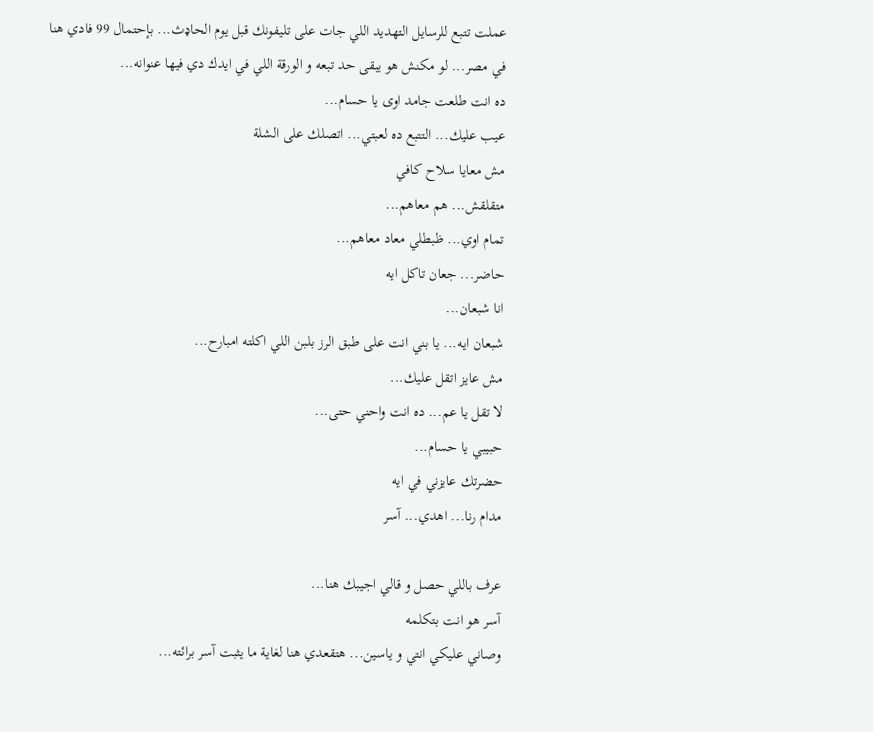عملت تتبع للرسايل التھديد اللي جات على تليفونك قبل يوم الحاډث... بإحتمال 99 فادي هنا في مصر... لو مكنش هو يبقى حد تبعه و الورقة اللي في ايدك دي فيها عنوانه...
ده انت طلعت جامد اوى يا حسام...
عيب عليك... التتبع ده لعبتي... اتصلك على الشلة
مش معايا سلاح كافي
متقلقش... هم معاهم...
تمام اوي... ظبطلي معاد معاهم...
حاضر... جعان تاكل ايه
انا شبعان...
شبعان ايه... يا بني انت على طبق الرز بلبن اللي اكلته امبارح...
مش عايز اتقل عليك...
لا تقل يا عم... ده انت واحني حتى...
حبيبي يا حسام...
حضرتك عايزني في ايه
مدام رنا... اهدي... آسر

عرف باللي حصل و قالي اجيبك هنا...
آسر هو انت بتكلمه
وصاني عليكي انتي و ياسين... هتقعدي هنا لغاية ما يثبت آسر برائته...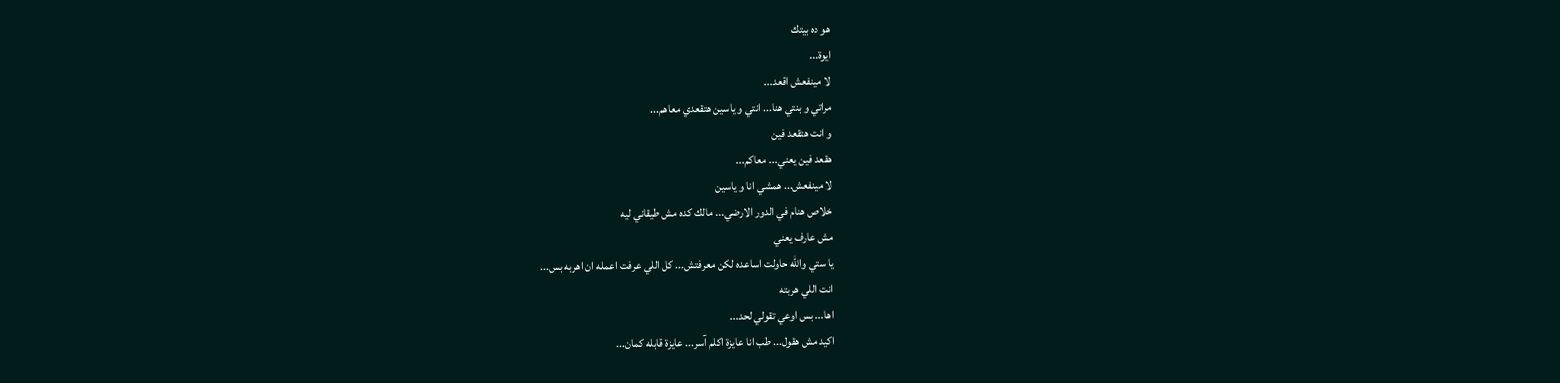هو ده بيتك
ايوة...
لا مينفعش اقعد...
مراتي و بنتي هنا... انتي و ياسين هتقعدي معاهم...
و انت هتقعد فين
هقعد فين يعني... معاكم...
لا مينفعش... همشي انا و ياسين
خلاص هنام في الدور الارضي... مالك كده مش طيقاني ليه
مش عارف يعني
يا ستي والله حاولت اساعده لكن معرفتش... كل اللي عرفت اعمله ان اهربه بس...
انت اللي هربته
اها... بس اوعي تقولي لحد...
اكيد مش هقول... طب انا عايزة اكلم آسر... عايزة قابله كمان...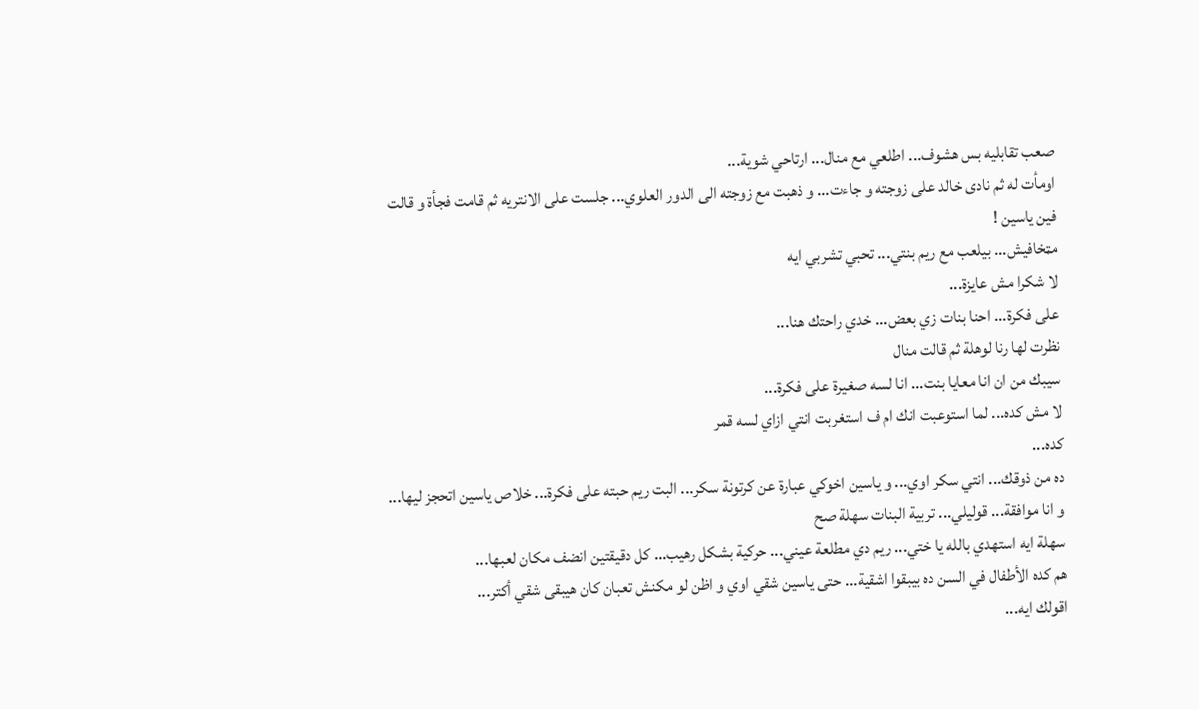صعب تقابليه بس هشوف... اطلعي مع منال... ارتاحي شوية...
اومأت له ثم نادى خالد على زوجته و جاءت... و ذهبت مع زوجته الى الدور العلوي... جلست على الانتريه ثم قامت فجأة و قالت
فين ياسين !
مټخافيش... بيلعب مع ريم بنتي... تحبي تشربي ايه
لا شكرا مش عايزة...
على فكرة... احنا بنات زي بعض... خدي راحتك هنا...
نظرت لها رنا لوهلة ثم قالت منال
سيبك من ان انا معايا بنت... انا لسه صغيرة على فكرة...
لا مش كده... لما استوعبت انك ام ف استغربت انتي ازاي لسه قمر
كده...
ده من ذوقك... انتي سكر اوي... و ياسين اخوكي عبارة عن كرتونة سكر... البت ريم حبته على فكرة... خلاص ياسين اتحجز ليها...
و انا موافقة... قوليلي... تربية البنات سهلة صح
سهلة ايه استهدي بالله يا ختي... ريم دي مطلعة عيني... حركية بشكل رهيب... كل دقيقتين انضف مكان لعبها...
هم كده الأطفال في السن ده بيبقوا اشقية... حتى ياسين شقي اوي و اظن لو مكنش تعبان كان هيبقى شقي أكتر...
اقولك ايه...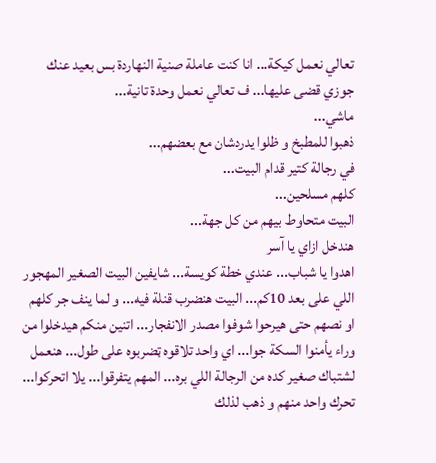تعالي نعمل كيكة... انا كنت عاملة صنية النهاردة بس بعيد عنك جوزي قضى عليها... ف تعالي نعمل وحدة تانية...
ماشي...
ذهبوا للمطبخ و ظلوا يدردشان مع بعضهم...
في رجالة كتير قدام البيت...
كلهم مسلحين...
البيت متحاوط بيهم من كل جهة...
هندخل ازاي يا آسر
اهدوا يا شباب... عندي خطة كويسة... شايفين البيت الصغير المھجور اللي على بعد 10كم... البيت هنضرب قنلة فيه... و لما ينف جر كلهم او نصهم حتى هيرحوا شوفوا مصدر الانفجار... اتنين منكم هيدخلوا من وراء يأمنوا السكة جوا... اي واحد تلاقوه ټضربوه على طول... هنعمل لشتباك صغير كده من الرجالة اللي بره... المهم يتفرقوا... يلا اتحركوا...
تحرك واحد منهم و ذهب لذلك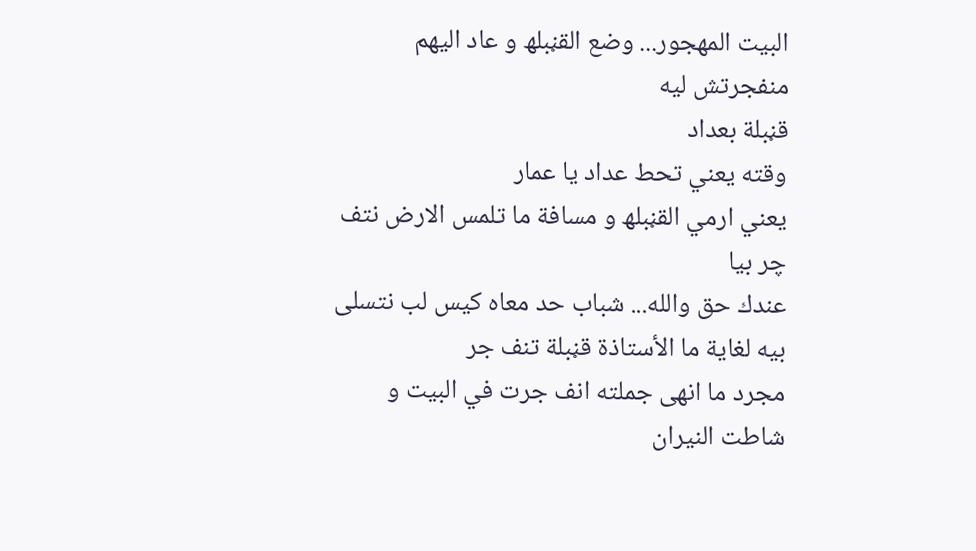البيت المھجور... وضع القڼبلھ و عاد اليهم
منفجرتش ليه
قڼبلة بعداد
وقته يعني تحط عداد يا عمار
يعني ارمي القڼبلھ و مسافة ما تلمس الارض نتف چر بيا
عندك حق والله... شباب حد معاه كيس لب نتسلى بيه لغاية ما الأستاذة قڼبلة تنف جر
مجرد ما انهى جملته انف جرت في البيت و شاطت النيران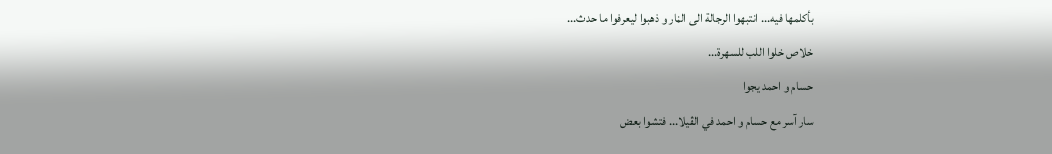بأكلمها فيه... انتبهوا الرجالة الى الڼار و ذهبوا ليعرفوا ما حدث...
خلاص خلوا اللب للسهرة...
حسام و احمد يجوا
سار آسر مع حسام و احمد في الڤيلا... فتشوا بعض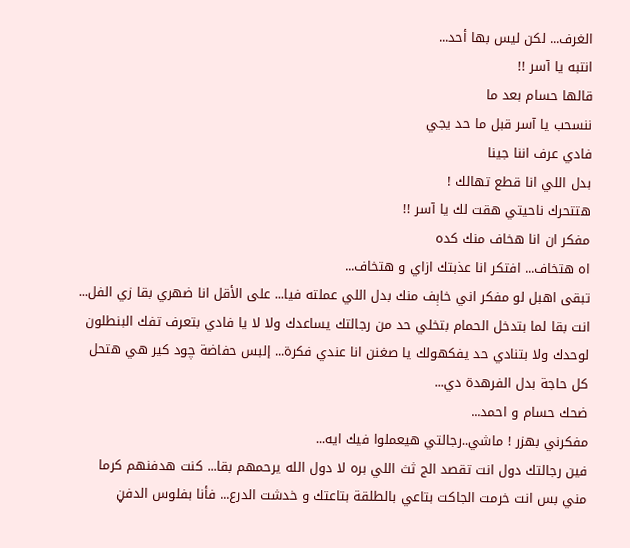الغرف... لكن ليس بها أحد...
انتبه يا آسر !!
قالها حسام بعد ما
ننسحب يا آسر قبل ما حد يجي
فادي عرف اننا جينا
بدل اللي انا قطع تهالك !
هتتحرك ناحيتي هقت لك يا آسر !!
مفكر ان انا هخاف منك كده
اه هتخاف... افتكر انا عذبتك ازاي و هتخاف...
تبقى اهبل لو مفكر اني خاېف منك بدل اللي عملته فيا... على الأقل انا ضهري بقا زي الفل... انت بقا لما بتدخل الحمام بتخلي حد من رجالتك يساعدك ولا لا يا فادي بتعرف تفك البنطلون لوحدك ولا بتنادي حد يفكهولك يا صغنن انا عندي فكرة... إلبس حفاضة چود كير هي هتحل كل حاجة بدل الفرهدة دي...
ضحك حسام و احمد...
مفكرني بهزر ! ماشي..رجالتي هيعملوا فيك ايه...
فين رجالتك دول انت تقصد الج ثث اللي بره لا دول الله يرحمهم بقا... كنت هدفنهم كرما مني بس انت خرمت الجاكت بتاعي بالطلقة بتاعتك و خدشت الدرع... فأنا بفلوس الدفڼ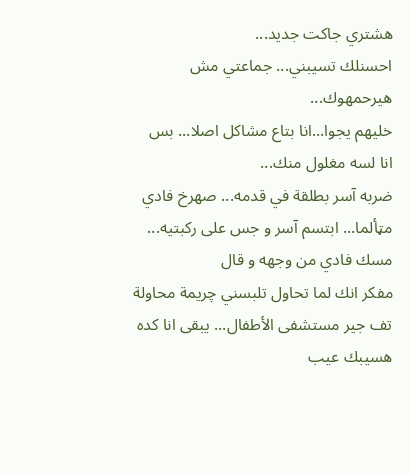هشتري جاكت جديد...
احسنلك تسيبني... جماعتي مش هيرحمهوك...
خليهم يجوا...انا بتاع مشاكل اصلا... بس انا لسه مغلول منك...
ضربه آسر بطلقة في قدمه... صهرخ فادي مټألما... ابتسم آسر و جس على ركبتيه... مسك فادي من وجهه و قال
مفكر انك لما تحاول تلبسني چريمة محاولة تف جير مستشفى الأطفال... يبقى انا كده هسيبك عيب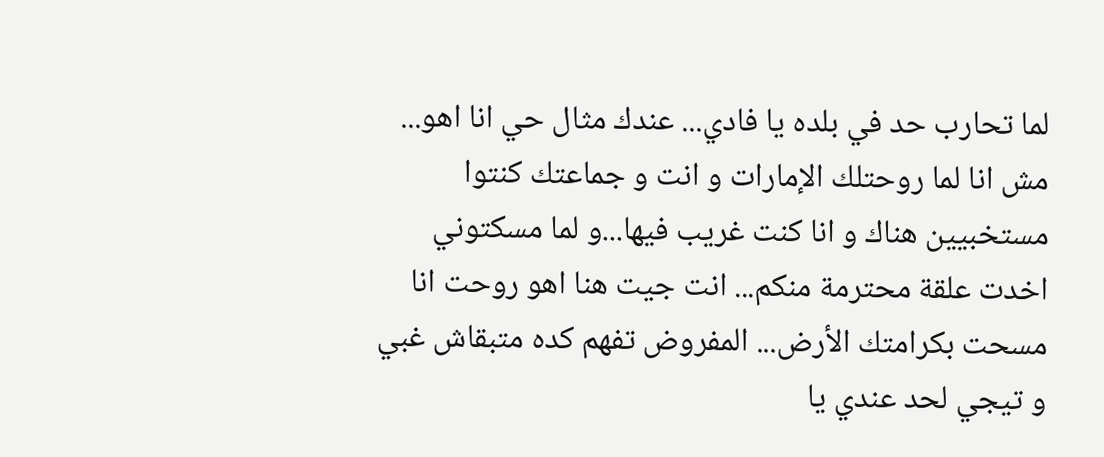لما تحارب حد في بلده يا فادي... عندك مثال حي انا اهو... مش انا لما روحتلك الإمارات و انت و جماعتك كنتوا مستخبيين هناك و انا كنت غريب فيها...و لما مسكتوني اخدت علقة محترمة منكم... انت جيت هنا اهو روحت انا مسحت بكرامتك الأرض... المفروض تفهم كده متبقاش غبي و تيجي لحد عندي يا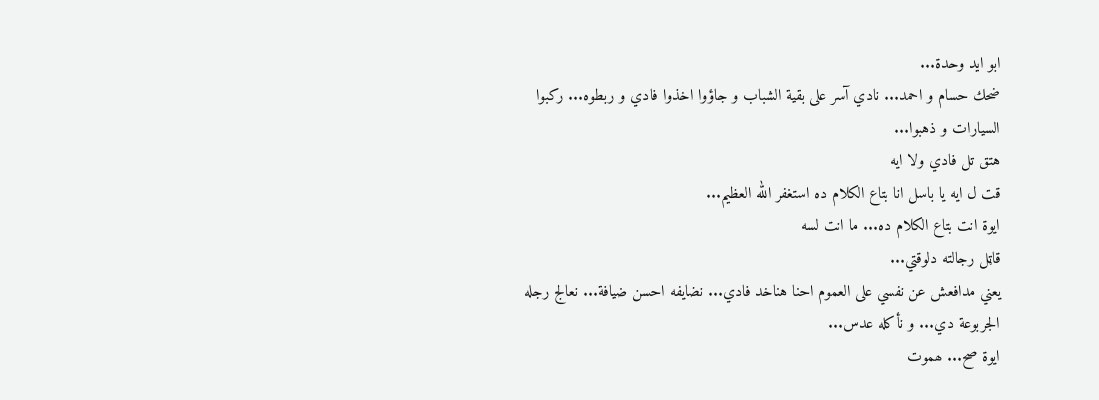ابو ايد وحدة...
ضحك حسام و احمد... نادي آسر على بقية الشباب و جاؤوا اخذوا فادي و ربطوه... ركبوا السيارات و ذهبوا...
هتق تل فادي ولا ايه
قت ل ايه يا باسل انا بتاع الكلام ده استغفر الله العظيم...
ايوة انت بتاع الكلام ده... ما انت لسه
قاټل رجالته دلوقتي...
يعني مدافعش عن نفسي على العموم احنا هناخد فادي... نضايفه احسن ضيافة... نعالج رجله الجربوعة دي... و نأكله عدس...
ايوة صح... ھموت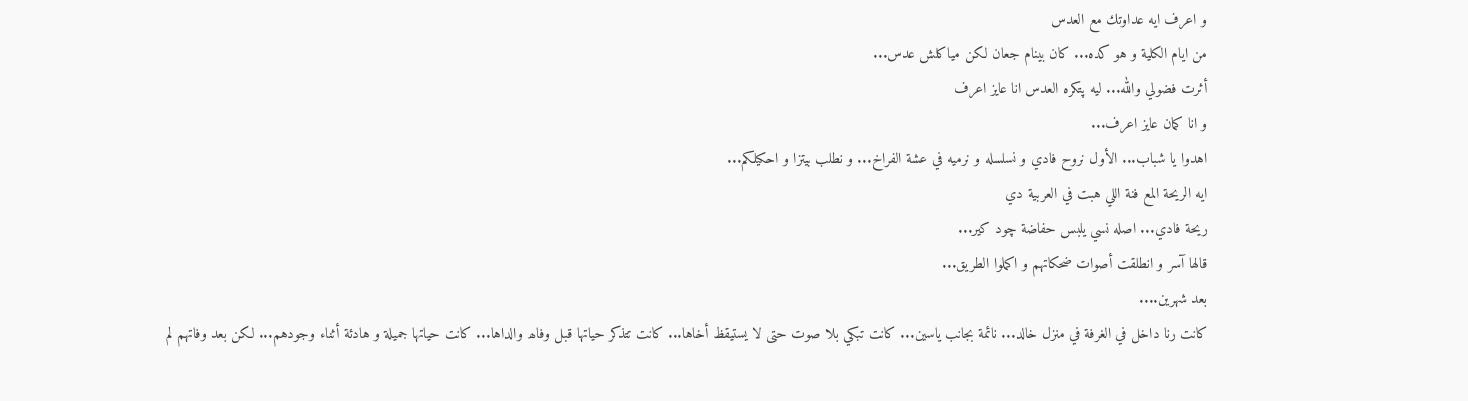و اعرف ايه عداوتك مع العدس
من ايام الكلية و هو كده... كان بينام جعان لكن مياكلش عدس...
أثرت فضولي والله... ليه پتكره العدس انا عايز اعرف
و انا كمان عايز اعرف...
اهدوا يا شباب... الأول نروح فادي و نسلسله و نرميه في عشة الفراخ... و نطلب بيتزا و احكيلكم...
ايه الريحة المع فنة اللي هبت في العربية دي
ريحة فادي... اصله نسي يلبس حفاضة چود كير...
قالها آسر و انطلقت أصوات ضحكاتهم و اكملوا الطريق...
بعد شهرين....
كانت رنا داخل في الغرفة في منزل خالد... نائمة بجانب ياسين... كانت تبكي بلا صوت حتى لا يستيقظ أخاها... كانت تتذكر حياتها قبل وفاھ والداها... كانت حياتها جميلة و هادئة أثناء وجودهم... لكن بعد وفاتهم لم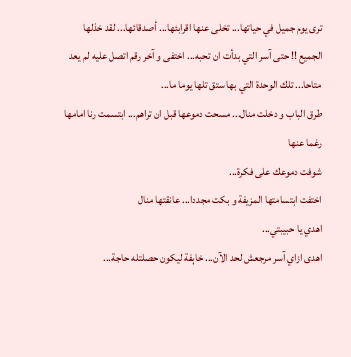ترى يوم جميل في حياتها... تخلى عنها اقرابئها... أصدقائها... لقد خذلها الجميع !! حتى آسر التي بدأت ان تحبه... اختفى و آخر رقم اتصل عليه لم يعد متاحا... تلك الوحدة التي بها ستق تلها يوما ما...
طرق الباب و دخلت منال... مسحت دموعها قبل ان تراهم... ابتسمت رنا امامها رغما عنها
شوفت دموعك على فكرة...
اختفت ابتسامتها المزيفة و بكت مجددا... عانقتها منال
اهدي يا حبيبتي...
اهدى ازاي آسر مرجعش لحد الآن... خاېفة ليكون حصلتله حاجة...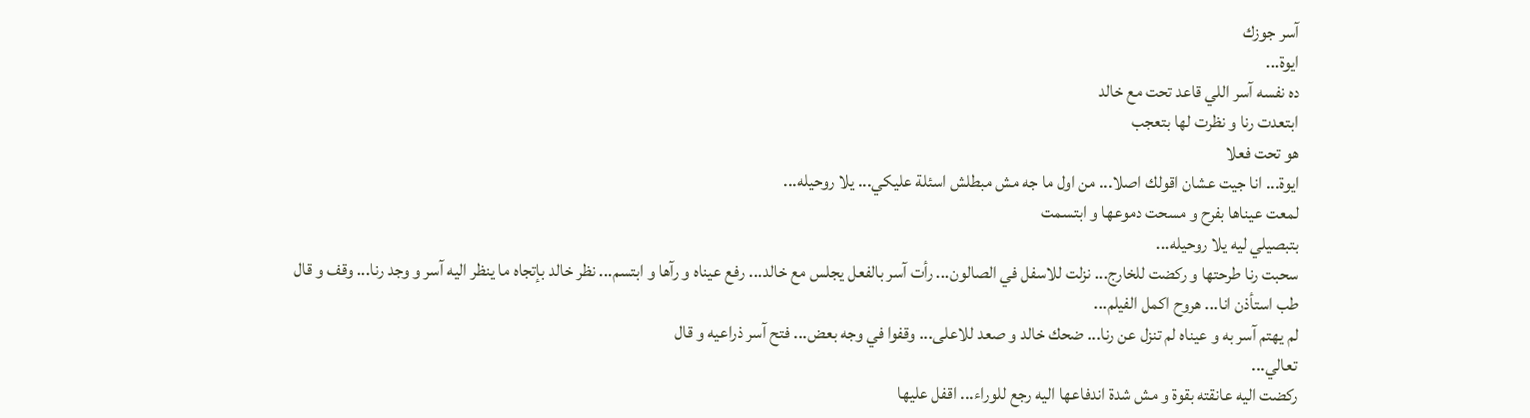آسر جوزك
ايوة...
ده نفسه آسر اللي قاعد تحت مع خالد
ابتعدت رنا و نظرت لها بتعجب
هو تحت فعلا
ايوة... انا جيت عشان اقولك اصلا... من اول ما جه مش مبطلش اسئلة عليكي... يلا روحيله...
لمعت عيناها بفرح و مسحت دموعها و ابتسمت
بتبصيلي ليه يلا روحيله...
سحبت رنا طرحتها و ركضت للخارج... نزلت للاسفل في الصالون... رأت آسر بالفعل يجلس مع خالد... رفع عيناه و رآها و ابتسم... نظر خالد بإتجاه ما ينظر اليه آسر و وجد رنا... وقف و قال
طب استأذن انا... هروح اكمل الفيلم...
لم يهتم آسر به و عيناه لم تنزل عن رنا... ضحك خالد و صعد للاعلى... وقفوا في وجه بعض... فتح آسر ذراعيه و قال
تعالي...
ركضت اليه عانقته بقوة و مش شدة اندفاعها اليه رجع للوراء... اقفل عليها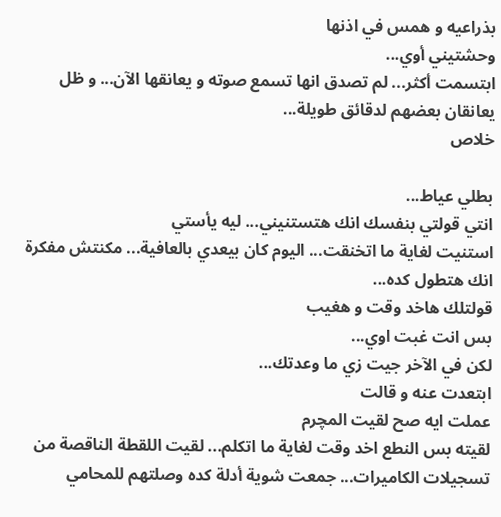بذراعيه و همس في اذنها
وحشتيني أوي...
ابتسمت أكثر... لم تصدق انها تسمع صوته و يعانقها الآن... و ظل يعانقان بعضهم لدقائق طويلة...
خلاص

بطلي عياط...
انتي قولتي بنفسك انك هتستنيني... ليه يأستي
استنيت لغاية ما اتخنقت... اليوم كان بيعدي بالعافية... مكنتش مفكرة انك هتطول كده...
قولتلك هاخد وقت و هغيب
بس انت غبت اوي...
لكن في الآخر جيت زي ما وعدتك...
ابتعدت عنه و قالت
عملت ايه صح لقيت المچرم
لقيته بس النطع اخد وقت لغاية ما اتكلم... لقيت اللقطة الناقصة من تسجيلات الكاميرات... جمعت شوية أدلة كده وصلتهم للمحامي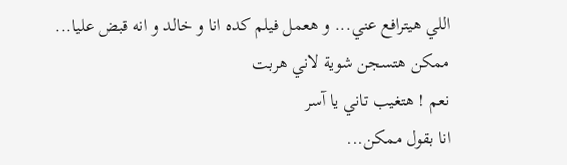اللي هيترافع عني... و هعمل فيلم كده انا و خالد و انه قبض عليا... ممكن هتسجن شوية لاني هربت
نعم ! هتغيب تاني يا آسر
انا بقول ممكن...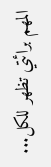المهم برائتي تظهر للكل...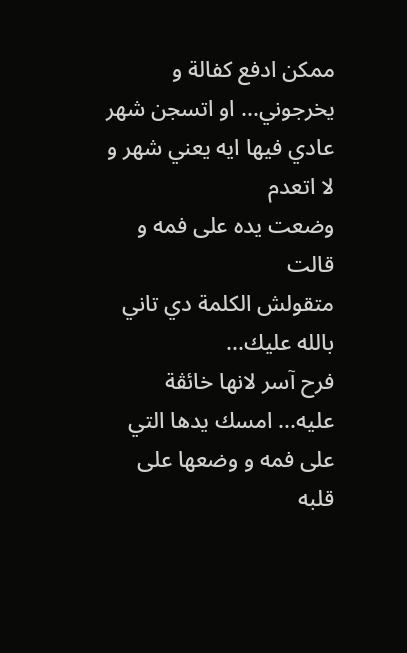ممكن ادفع كفالة و يخرجوني... او اتسجن شهر عادي فيها ايه يعني شهر و لا اتعدم
وضعت يده على فمه و قالت
متقولش الكلمة دي تاني بالله عليك...
فرح آسر لانها خائڤة عليه... امسك يدها التي على فمه و وضعها على قلبه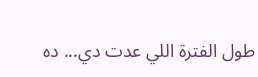طول الفترة اللي عدت دي... ده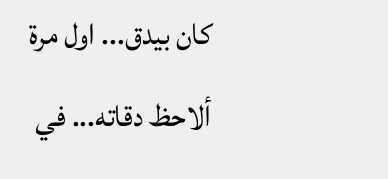كان بيدق... اول مرة ألاحظ دقاته... في